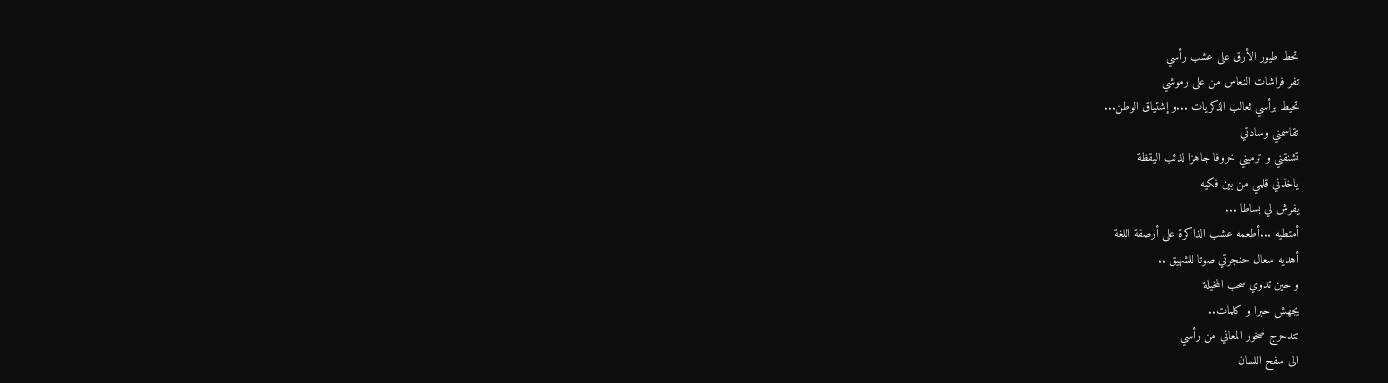تحط طيور الأرق على عشب رأسي
تفر فراشات النعاس من على رموشي
تحيط برأسي ثعالب الذكريات ...و إشتياق الوطن...
تقاسمني وسادتي
تشنقني و ترميني خروفا جاهزا لذئب اليقظة
ياخذني قلمي من بين فكيه
يفرش لي بساطا ...
أمتطيه ...أطعمه عشب الذاكرة على أرصفة اللغة
أهديه سعال حنجرتي صوتا للشهيق ..
و حين تدوي سحب المخيلة
يجهش حبرا و كلمات..
تتدحرج صخور المعاني من رأسي
الى سفح اللسان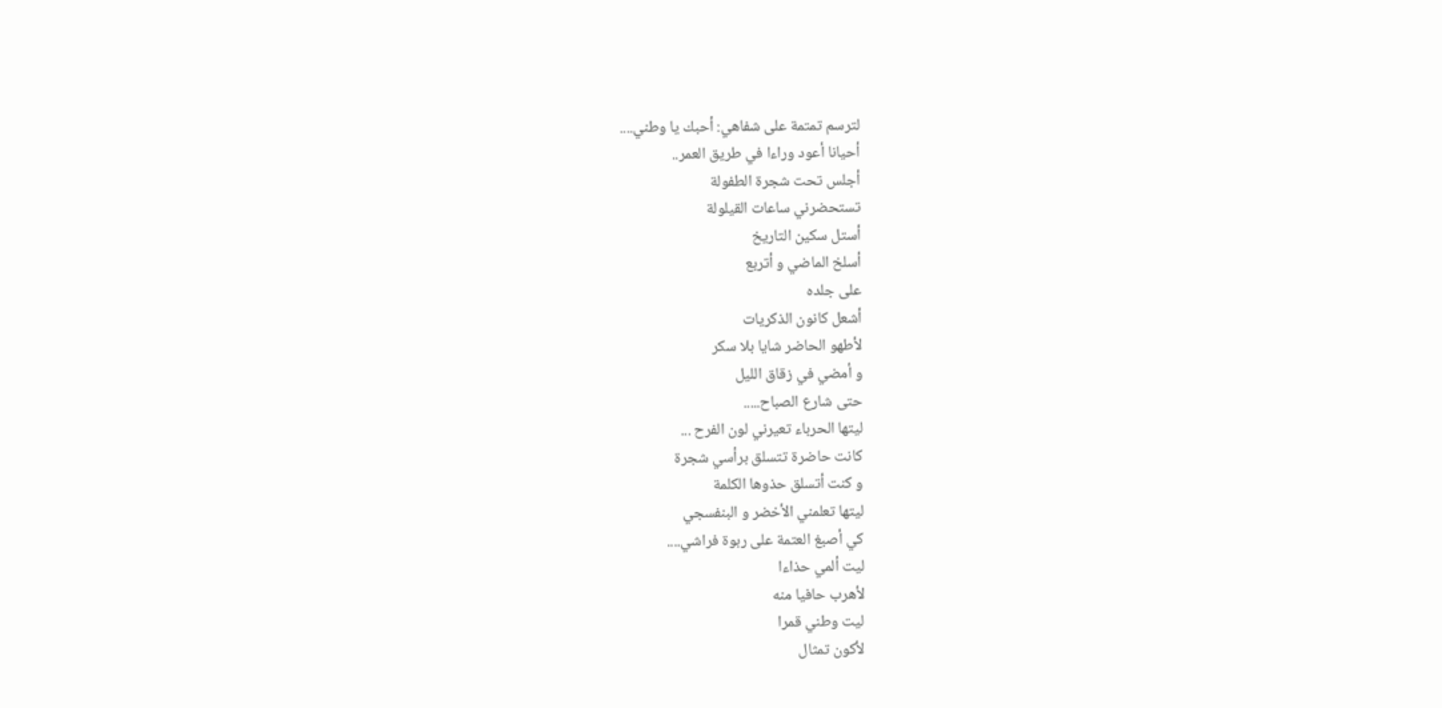لترسم تمتمة على شفاهي: أحبك يا وطني....
أحيانا أعود وراءا في طريق العمر..
أجلس تحت شجرة الطفولة
تستحضرني ساعات القيلولة
أستل سكين التاريخ
أسلخ الماضي و أتربع
على جلده
أشعل كانون الذكريات
لأطهو الحاضر شايا بلا سكر
و أمضي في زقاق الليل
حتى شارع الصباح.....
ليتها الحرباء تعيرني لون الفرح ...
كانت حاضرة تتسلق برأسي شجرة
و كنت أتسلق حذوها الكلمة
ليتها تعلمني الأخضر و البنفسجي
كي أصبغ العتمة على ربوة فراشي....
ليت ألمي حذاءا
لأهرب حافيا منه
ليت وطني قمرا
لأكون تمثال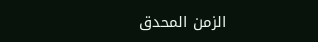الزمن المحدق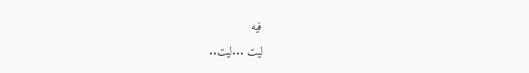فيه
ليت ...ليت..